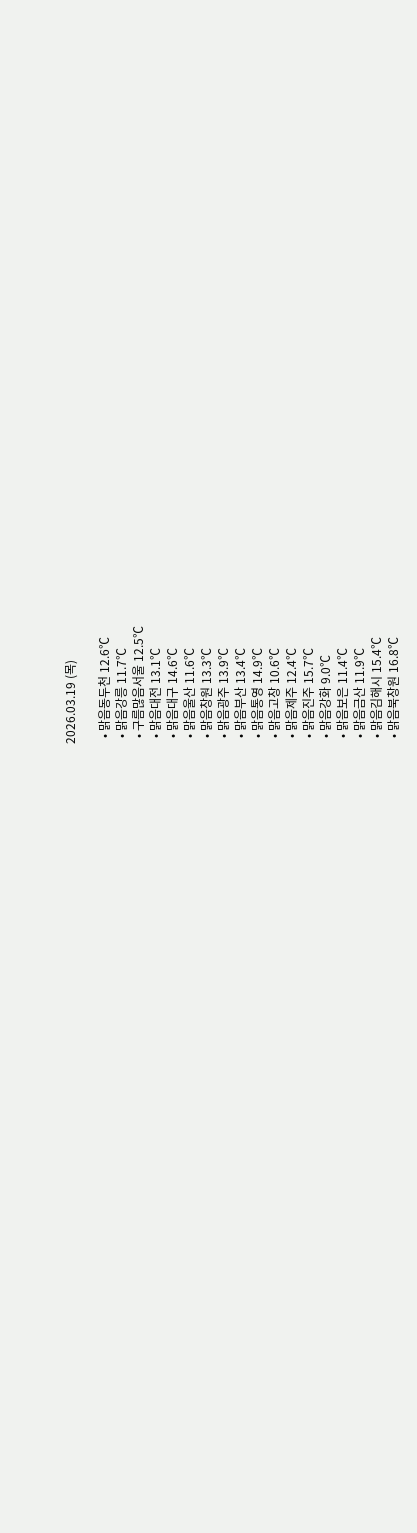2026.03.19 (목)

  • 맑음동두천 12.6℃
  • 맑음강릉 11.7℃
  • 구름많음서울 12.5℃
  • 맑음대전 13.1℃
  • 맑음대구 14.6℃
  • 맑음울산 11.6℃
  • 맑음창원 13.3℃
  • 맑음광주 13.9℃
  • 맑음부산 13.4℃
  • 맑음통영 14.9℃
  • 맑음고창 10.6℃
  • 맑음제주 12.4℃
  • 맑음진주 15.7℃
  • 맑음강화 9.0℃
  • 맑음보은 11.4℃
  • 맑음금산 11.9℃
  • 맑음김해시 15.4℃
  • 맑음북창원 16.8℃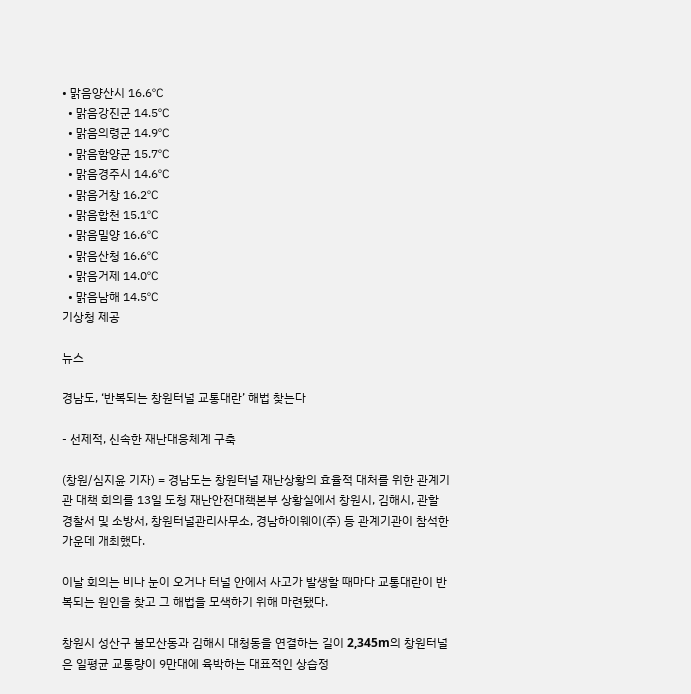• 맑음양산시 16.6℃
  • 맑음강진군 14.5℃
  • 맑음의령군 14.9℃
  • 맑음함양군 15.7℃
  • 맑음경주시 14.6℃
  • 맑음거창 16.2℃
  • 맑음합천 15.1℃
  • 맑음밀양 16.6℃
  • 맑음산청 16.6℃
  • 맑음거제 14.0℃
  • 맑음남해 14.5℃
기상청 제공

뉴스

경남도, ‘반복되는 창원터널 교통대란’ 해법 찾는다

- 선제적, 신속한 재난대응체계 구축

(창원/심지윤 기자) = 경남도는 창원터널 재난상황의 효율적 대처를 위한 관계기관 대책 회의를 13일 도청 재난안전대책본부 상황실에서 창원시, 김해시, 관할 경찰서 및 소방서, 창원터널관리사무소, 경남하이웨이(주) 등 관계기관이 참석한 가운데 개최했다.

이날 회의는 비나 눈이 오거나 터널 안에서 사고가 발생할 때마다 교통대란이 반복되는 원인을 찾고 그 해법을 모색하기 위해 마련됐다.

창원시 성산구 불모산동과 김해시 대청동을 연결하는 길이 2,345m의 창원터널은 일평균 교통량이 9만대에 육박하는 대표적인 상습정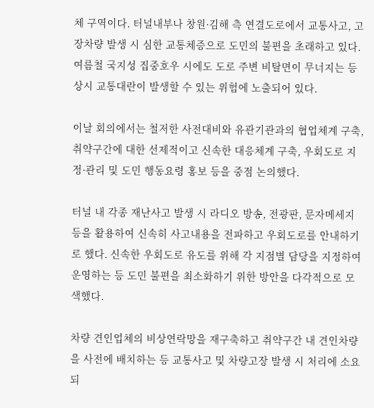체 구역이다. 터널내부나 창원·김해 측 연결도로에서 교통사고, 고장차량 발생 시 심한 교통체증으로 도민의 불편을 초래하고 있다. 여름철 국지성 집중호우 시에도 도로 주변 비탈면이 무너지는 등 상시 교통대란이 발생할 수 있는 위험에 노출되어 있다.

이날 회의에서는 철저한 사전대비와 유관기관과의 협업체계 구축, 취약구간에 대한 선제적이고 신속한 대응체계 구축, 우회도로 지정·관리 및 도민 행동요령 홍보 등을 중점 논의했다.

터널 내 각종 재난사고 발생 시 라디오 방송, 전광판, 문자메세지 등을 활용하여 신속히 사고내용을 전파하고 우회도로를 안내하기로 했다. 신속한 우회도로 유도를 위해 각 지점별 담당을 지정하여 운영하는 등 도민 불편을 최소화하기 위한 방안을 다각적으로 모색했다.

차량 견인업체의 비상연락망을 재구축하고 취약구간 내 견인차량을 사전에 배치하는 등 교통사고 및 차량고장 발생 시 처리에 소요되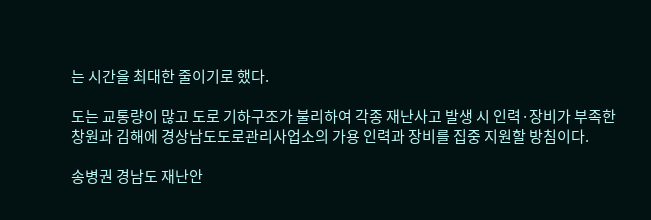는 시간을 최대한 줄이기로 했다.

도는 교통량이 많고 도로 기하구조가 불리하여 각종 재난사고 발생 시 인력·장비가 부족한 창원과 김해에 경상남도도로관리사업소의 가용 인력과 장비를 집중 지원할 방침이다.

송병권 경남도 재난안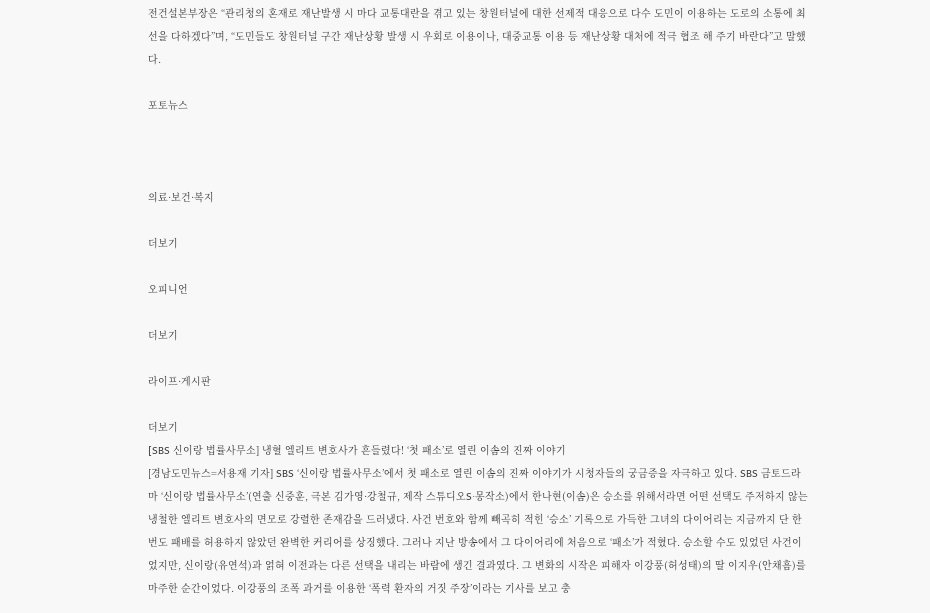전건설본부장은 “관리청의 혼재로 재난발생 시 마다 교통대란을 겪고 있는 창원터널에 대한 선제적 대응으로 다수 도민이 이용하는 도로의 소통에 최선을 다하겠다”며, “도민들도 창원터널 구간 재난상황 발생 시 우회로 이용이나, 대중교통 이용 등 재난상황 대처에 적극 협조 해 주기 바란다”고 말했다.

포토뉴스



의료·보건·복지

더보기

오피니언

더보기

라이프·게시판

더보기
[SBS 신이랑 법률사무소] 냉혈 엘리트 변호사가 흔들렸다! ‘첫 패소’로 열린 이솜의 진짜 이야기
[경남도민뉴스=서용재 기자] SBS ‘신이랑 법률사무소’에서 첫 패소로 열린 이솜의 진짜 이야기가 시청자들의 궁금증을 자극하고 있다. SBS 금토드라마 ‘신이랑 법률사무소’(연출 신중훈, 극본 김가영·강철규, 제작 스튜디오S·몽작소)에서 한나현(이솜)은 승소를 위해서라면 어떤 선택도 주저하지 않는 냉철한 엘리트 변호사의 면모로 강렬한 존재감을 드러냈다. 사건 번호와 함께 빼곡히 적힌 ‘승소’ 기록으로 가득한 그녀의 다이어리는 지금까지 단 한 번도 패배를 허용하지 않았던 완벽한 커리어를 상징했다. 그러나 지난 방송에서 그 다이어리에 처음으로 ‘패소’가 적혔다. 승소할 수도 있었던 사건이었지만, 신이랑(유연석)과 얽혀 이전과는 다른 선택을 내리는 바람에 생긴 결과였다. 그 변화의 시작은 피해자 이강풍(허성태)의 딸 이지우(안채흠)를 마주한 순간이었다. 이강풍의 조폭 과거를 이용한 ‘폭력 환자의 거짓 주장’이라는 기사를 보고 충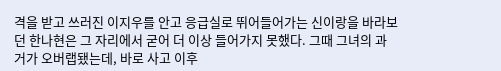격을 받고 쓰러진 이지우를 안고 응급실로 뛰어들어가는 신이랑을 바라보던 한나현은 그 자리에서 굳어 더 이상 들어가지 못했다. 그때 그녀의 과거가 오버랩됐는데, 바로 사고 이후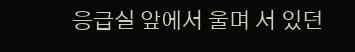응급실 앞에서 울며 서 있던